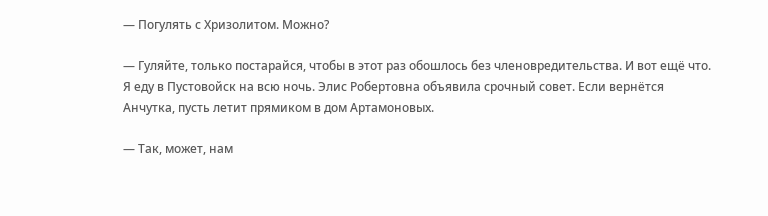— Погулять с Хризолитом. Можно?

— Гуляйте, только постарайся, чтобы в этот раз обошлось без членовредительства. И вот ещё что. Я еду в Пустовойск на всю ночь. Элис Робертовна объявила срочный совет. Если вернётся Анчутка, пусть летит прямиком в дом Артамоновых.

— Так, может, нам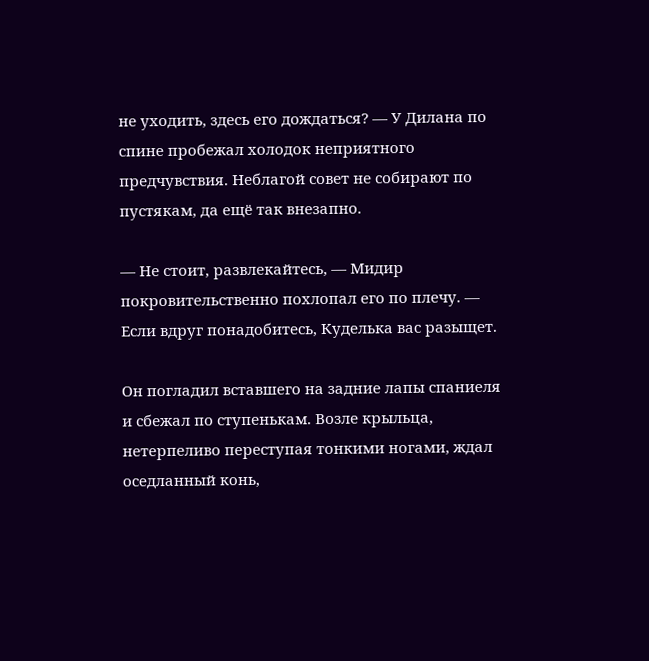не уходить, здесь его дождаться? — У Дилана по спине пробежал холодок неприятного предчувствия. Неблагой совет не собирают по пустякам, да ещё так внезапно.

— Не стоит, развлекайтесь, — Мидир покровительственно похлопал его по плечу. — Если вдруг понадобитесь, Куделька вас разыщет.

Он погладил вставшего на задние лапы спаниеля и сбежал по ступенькам. Возле крыльца, нетерпеливо переступая тонкими ногами, ждал оседланный конь,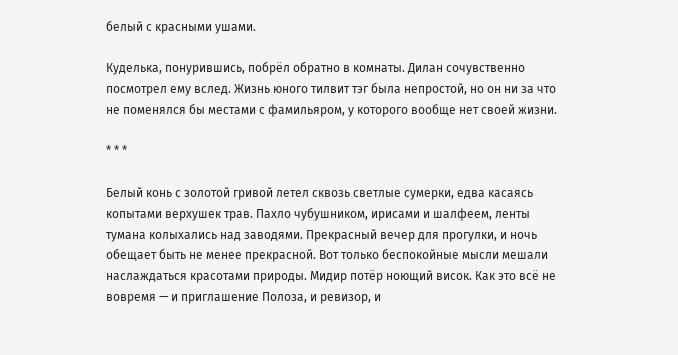белый с красными ушами.

Куделька, понурившись, побрёл обратно в комнаты. Дилан сочувственно посмотрел ему вслед. Жизнь юного тилвит тэг была непростой, но он ни за что не поменялся бы местами с фамильяром, у которого вообще нет своей жизни.

* * *

Белый конь с золотой гривой летел сквозь светлые сумерки, едва касаясь копытами верхушек трав. Пахло чубушником, ирисами и шалфеем, ленты тумана колыхались над заводями. Прекрасный вечер для прогулки, и ночь обещает быть не менее прекрасной. Вот только беспокойные мысли мешали наслаждаться красотами природы. Мидир потёр ноющий висок. Как это всё не вовремя — и приглашение Полоза, и ревизор, и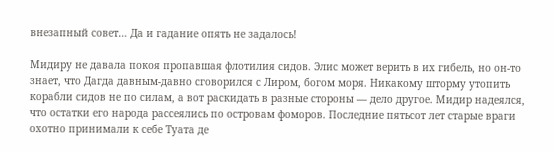внезапный совет… Да и гадание опять не задалось!

Мидиру не давала покоя пропавшая флотилия сидов. Элис может верить в их гибель, но он-то знает, что Дагда давным-давно сговорился с Лиром, богом моря. Никакому шторму утопить корабли сидов не по силам, а вот раскидать в разные стороны — дело другое. Мидир надеялся, что остатки его народа рассеялись по островам фоморов. Последние пятьсот лет старые враги охотно принимали к себе Туата де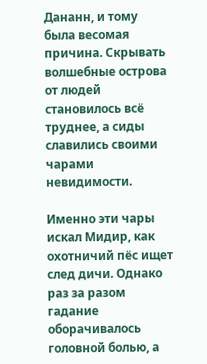Дананн, и тому была весомая причина. Скрывать волшебные острова от людей становилось всё труднее, а сиды славились своими чарами невидимости.

Именно эти чары искал Мидир, как охотничий пёс ищет след дичи. Однако раз за разом гадание оборачивалось головной болью, а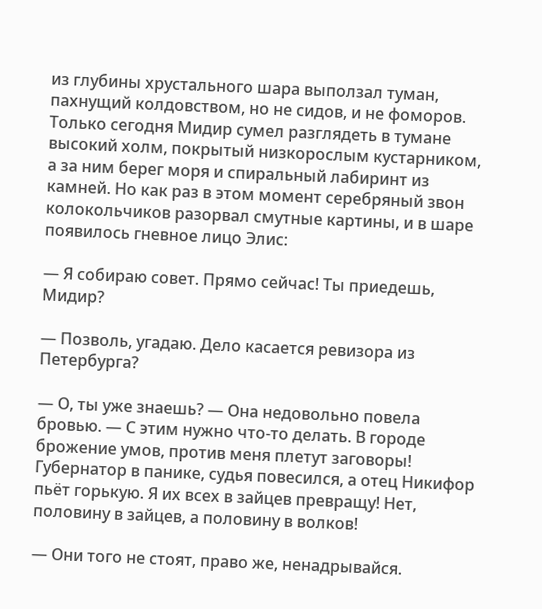из глубины хрустального шара выползал туман, пахнущий колдовством, но не сидов, и не фоморов. Только сегодня Мидир сумел разглядеть в тумане высокий холм, покрытый низкорослым кустарником, а за ним берег моря и спиральный лабиринт из камней. Но как раз в этом момент серебряный звон колокольчиков разорвал смутные картины, и в шаре появилось гневное лицо Элис:

— Я собираю совет. Прямо сейчас! Ты приедешь, Мидир?

— Позволь, угадаю. Дело касается ревизора из Петербурга?

— О, ты уже знаешь? — Она недовольно повела бровью. — С этим нужно что-то делать. В городе брожение умов, против меня плетут заговоры! Губернатор в панике, судья повесился, а отец Никифор пьёт горькую. Я их всех в зайцев превращу! Нет, половину в зайцев, а половину в волков!

— Они того не стоят, право же, ненадрывайся.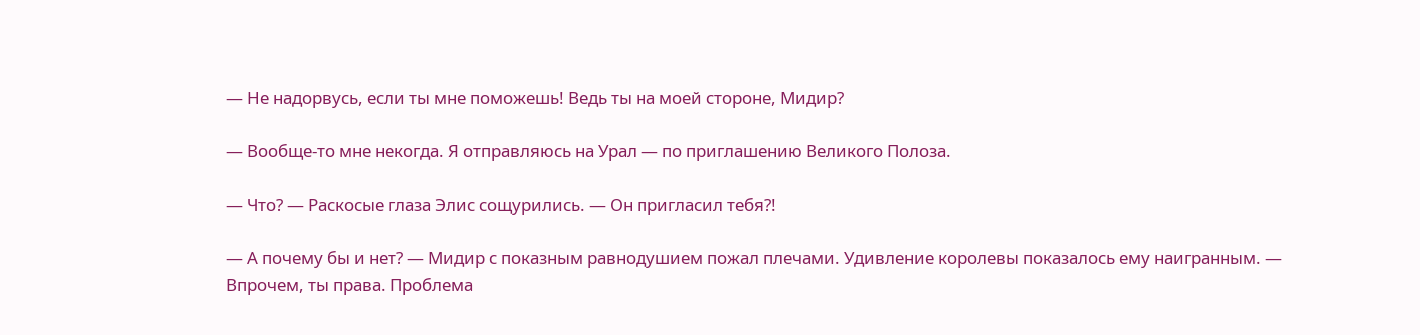— Не надорвусь, если ты мне поможешь! Ведь ты на моей стороне, Мидир?

— Вообще-то мне некогда. Я отправляюсь на Урал — по приглашению Великого Полоза.

— Что? — Раскосые глаза Элис сощурились. — Он пригласил тебя?!

— А почему бы и нет? — Мидир с показным равнодушием пожал плечами. Удивление королевы показалось ему наигранным. — Впрочем, ты права. Проблема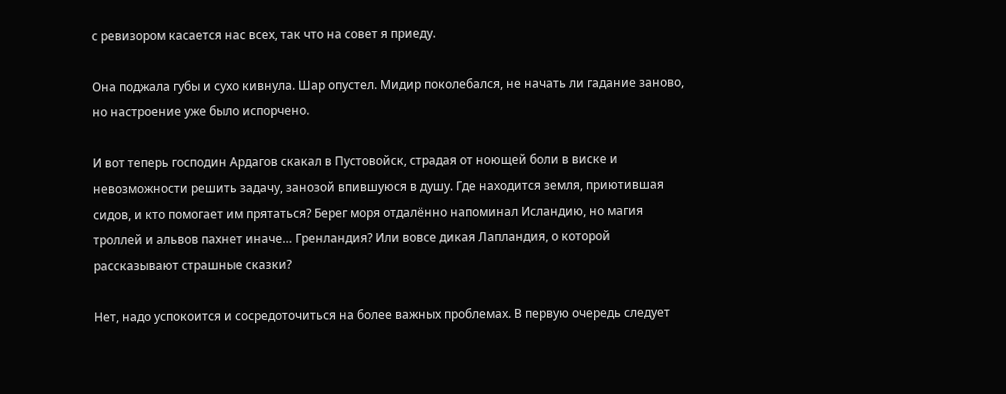с ревизором касается нас всех, так что на совет я приеду.

Она поджала губы и сухо кивнула. Шар опустел. Мидир поколебался, не начать ли гадание заново, но настроение уже было испорчено.

И вот теперь господин Ардагов скакал в Пустовойск, страдая от ноющей боли в виске и невозможности решить задачу, занозой впившуюся в душу. Где находится земля, приютившая сидов, и кто помогает им прятаться? Берег моря отдалённо напоминал Исландию, но магия троллей и альвов пахнет иначе… Гренландия? Или вовсе дикая Лапландия, о которой рассказывают страшные сказки?

Нет, надо успокоится и сосредоточиться на более важных проблемах. В первую очередь следует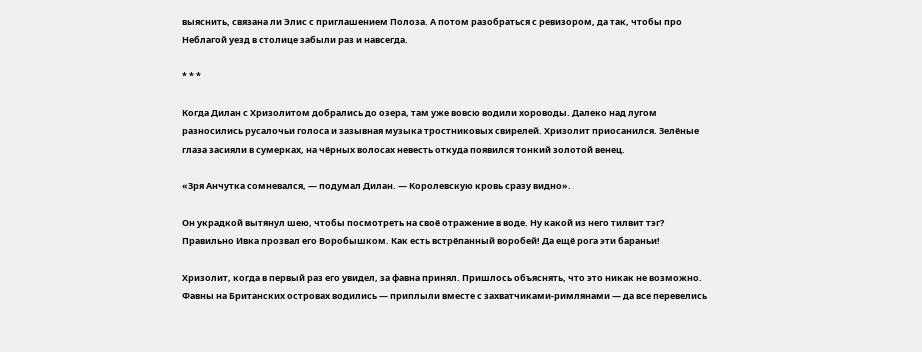выяснить, связана ли Элис с приглашением Полоза. А потом разобраться с ревизором, да так, чтобы про Неблагой уезд в столице забыли раз и навсегда.

* * *

Когда Дилан с Хризолитом добрались до озера, там уже вовсю водили хороводы. Далеко над лугом разносились русалочьи голоса и зазывная музыка тростниковых свирелей. Хризолит приосанился. Зелёные глаза засияли в сумерках, на чёрных волосах невесть откуда появился тонкий золотой венец.

«Зря Анчутка сомневался, — подумал Дилан. — Королевскую кровь сразу видно».

Он украдкой вытянул шею, чтобы посмотреть на своё отражение в воде. Ну какой из него тилвит тэг? Правильно Ивка прозвал его Воробышком. Как есть встрёпанный воробей! Да ещё рога эти бараньи!

Хризолит, когда в первый раз его увидел, за фавна принял. Пришлось объяснять, что это никак не возможно. Фавны на Британских островах водились — приплыли вместе с захватчиками-римлянами — да все перевелись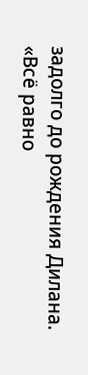задолго до рождения Дилана. «Всё равно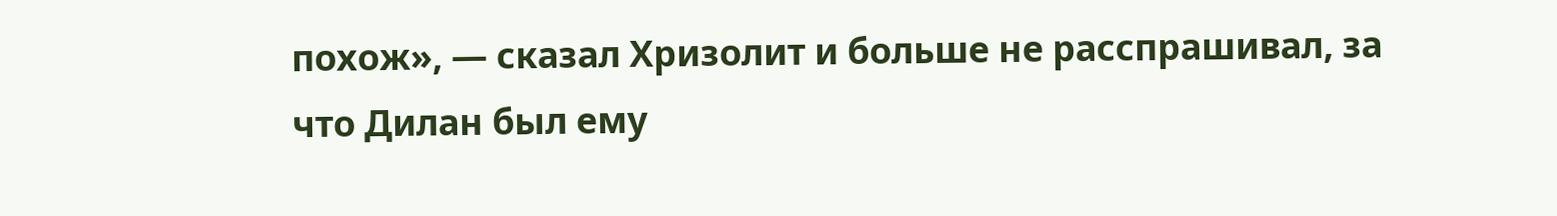похож», — сказал Хризолит и больше не расспрашивал, за что Дилан был ему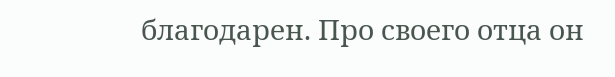благодарен. Про своего отца он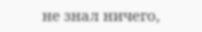не знал ничего,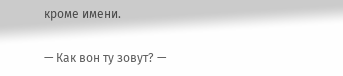кроме имени.

— Как вон ту зовут? —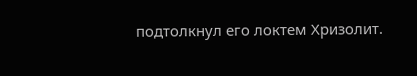подтолкнул его локтем Хризолит.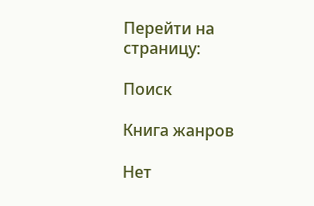Перейти на страницу:

Поиск

Книга жанров

Нет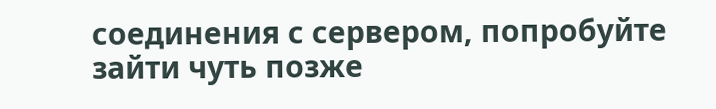соединения с сервером, попробуйте зайти чуть позже